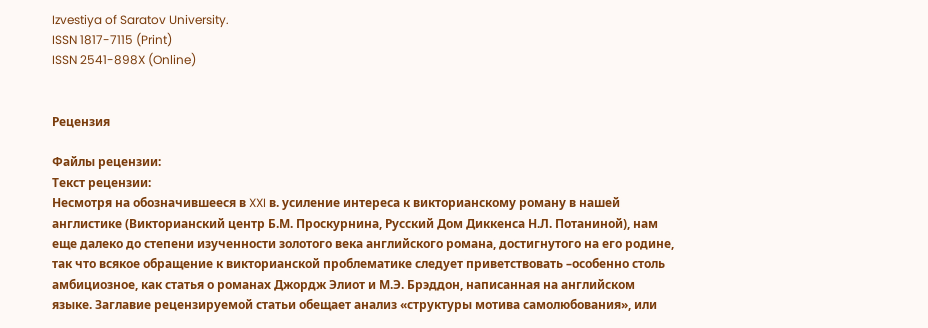Izvestiya of Saratov University.
ISSN 1817-7115 (Print)
ISSN 2541-898X (Online)


Рецензия

Файлы рецензии:
Текст рецензии:
Несмотря на обозначившееся в XXI в. усиление интереса к викторианскому роману в нашей англистике (Викторианский центр Б.М. Проскурнина, Русский Дом Диккенса Н.Л. Потаниной), нам еще далеко до степени изученности золотого века английского романа, достигнутого на его родине, так что всякое обращение к викторианской проблематике следует приветствовать –особенно столь амбициозное, как статья о романах Джордж Элиот и М.Э. Брэддон, написанная на английском языке. Заглавие рецензируемой статьи обещает анализ «структуры мотива самолюбования», или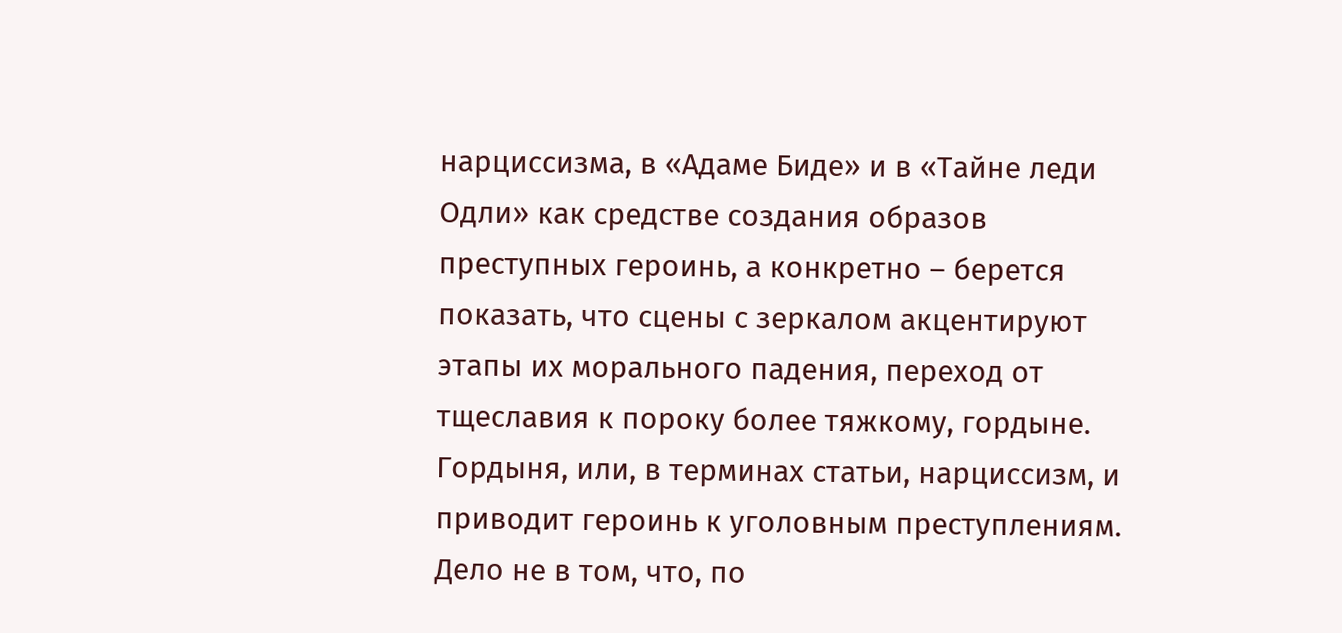нарциссизма, в «Адаме Биде» и в «Тайне леди Одли» как средстве создания образов преступных героинь, а конкретно – берется показать, что сцены с зеркалом акцентируют этапы их морального падения, переход от тщеславия к пороку более тяжкому, гордыне. Гордыня, или, в терминах статьи, нарциссизм, и приводит героинь к уголовным преступлениям. Дело не в том, что, по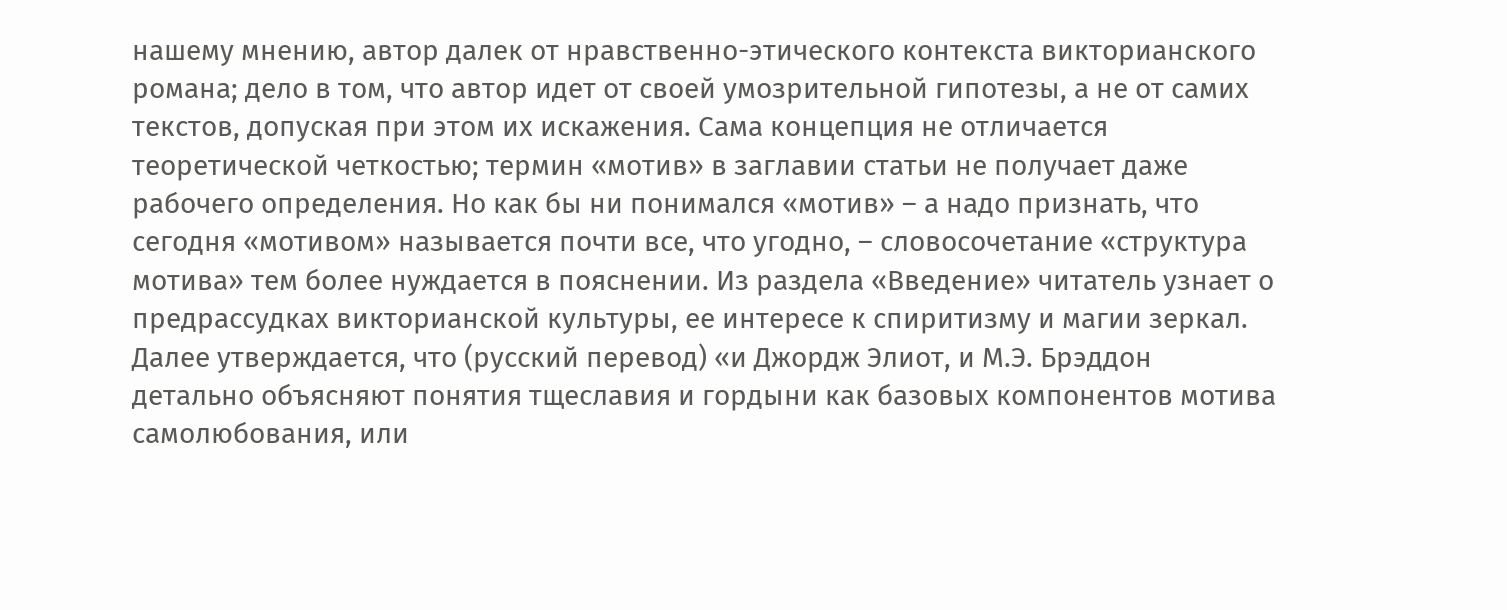нашему мнению, автор далек от нравственно-этического контекста викторианского романа; дело в том, что автор идет от своей умозрительной гипотезы, а не от самих текстов, допуская при этом их искажения. Сама концепция не отличается теоретической четкостью; термин «мотив» в заглавии статьи не получает даже рабочего определения. Но как бы ни понимался «мотив» – а надо признать, что сегодня «мотивом» называется почти все, что угодно, – словосочетание «структура мотива» тем более нуждается в пояснении. Из раздела «Введение» читатель узнает о предрассудках викторианской культуры, ее интересе к спиритизму и магии зеркал. Далее утверждается, что (русский перевод) «и Джордж Элиот, и М.Э. Брэддон детально объясняют понятия тщеславия и гордыни как базовых компонентов мотива самолюбования, или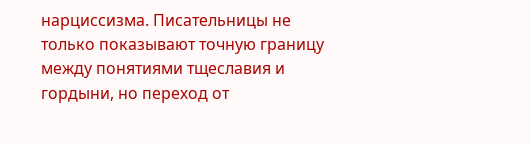нарциссизма. Писательницы не только показывают точную границу между понятиями тщеславия и гордыни, но переход от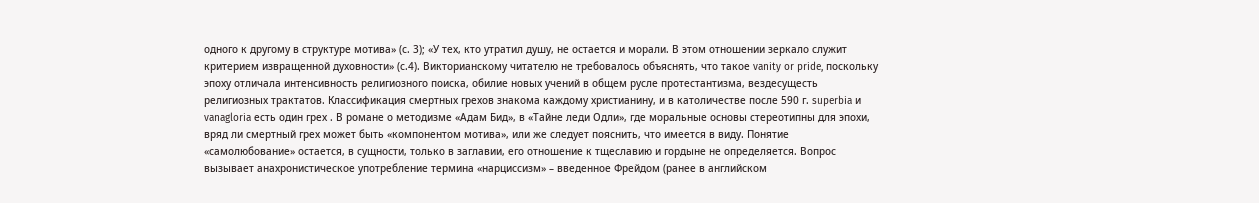одного к другому в структуре мотива» (с. 3); «У тех, кто утратил душу, не остается и морали. В этом отношении зеркало служит критерием извращенной духовности» (с.4). Викторианскому читателю не требовалось объяснять, что такое vanity or pride, поскольку эпоху отличала интенсивность религиозного поиска, обилие новых учений в общем русле протестантизма, вездесущесть религиозных трактатов. Классификация смертных грехов знакома каждому христианину, и в католичестве после 590 г. superbia и vanagloria есть один грех . В романе о методизме «Адам Бид», в «Тайне леди Одли», где моральные основы стереотипны для эпохи, вряд ли смертный грех может быть «компонентом мотива», или же следует пояснить, что имеется в виду. Понятие «самолюбование» остается, в сущности, только в заглавии, его отношение к тщеславию и гордыне не определяется. Вопрос вызывает анахронистическое употребление термина «нарциссизм» – введенное Фрейдом (ранее в английском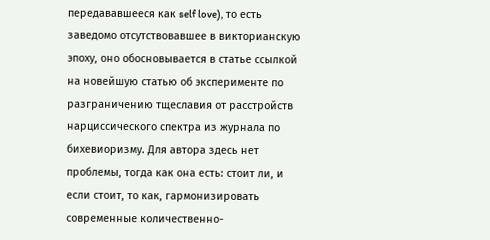передававшееся как self love), то есть заведомо отсутствовавшее в викторианскую эпоху, оно обосновывается в статье ссылкой на новейшую статью об эксперименте по разграничению тщеславия от расстройств нарциссического спектра из журнала по бихевиоризму. Для автора здесь нет проблемы, тогда как она есть: стоит ли, и если стоит, то как, гармонизировать современные количественно-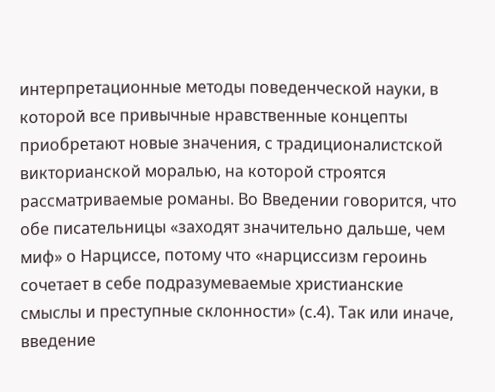интерпретационные методы поведенческой науки, в которой все привычные нравственные концепты приобретают новые значения, с традиционалистской викторианской моралью, на которой строятся рассматриваемые романы. Во Введении говорится, что обе писательницы «заходят значительно дальше, чем миф» о Нарциссе, потому что «нарциссизм героинь сочетает в себе подразумеваемые христианские смыслы и преступные склонности» (с.4). Так или иначе, введение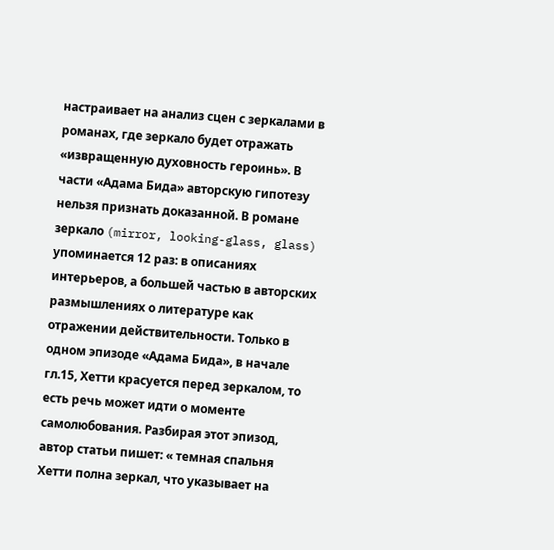настраивает на анализ сцен с зеркалами в романах, где зеркало будет отражать «извращенную духовность героинь». В части «Адама Бида» авторскую гипотезу нельзя признать доказанной. В романе зеркало (mirror, looking-glass, glass) упоминается 12 раз: в описаниях интерьеров, а большей частью в авторских размышлениях о литературе как отражении действительности. Только в одном эпизоде «Адама Бида», в начале гл.15, Хетти красуется перед зеркалом, то есть речь может идти о моменте самолюбования. Разбирая этот эпизод, автор статьи пишет: « темная спальня Хетти полна зеркал, что указывает на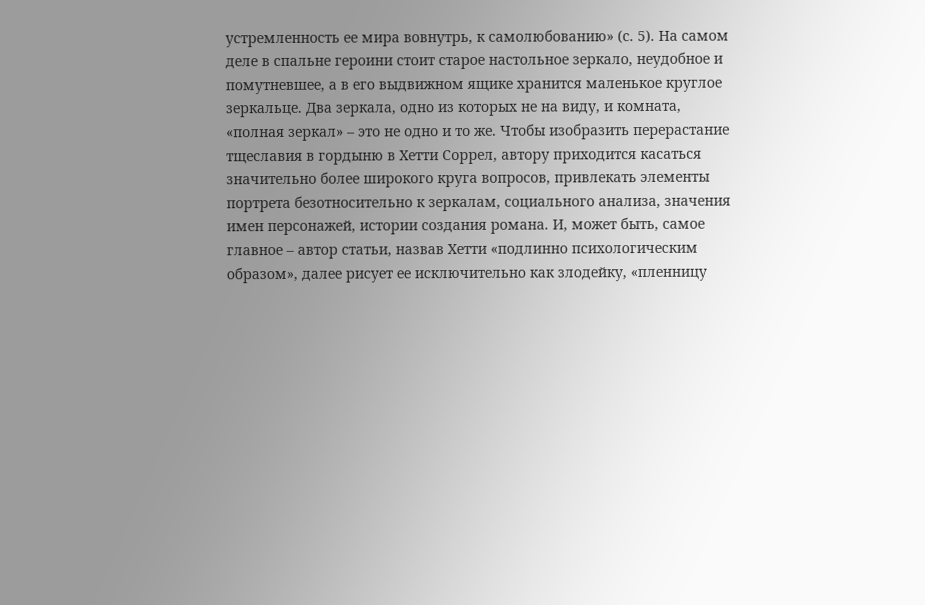устремленность ее мира вовнутрь, к самолюбованию» (с. 5). На самом деле в спальне героини стоит старое настольное зеркало, неудобное и помутневшее, а в его выдвижном ящике хранится маленькое круглое зеркальце. Два зеркала, одно из которых не на виду, и комната, «полная зеркал» – это не одно и то же. Чтобы изобразить перерастание тщеславия в гордыню в Хетти Соррел, автору приходится касаться значительно более широкого круга вопросов, привлекать элементы портрета безотносительно к зеркалам, социального анализа, значения имен персонажей, истории создания романа. И, может быть, самое главное – автор статьи, назвав Хетти «подлинно психологическим образом», далее рисует ее исключительно как злодейку, «пленницу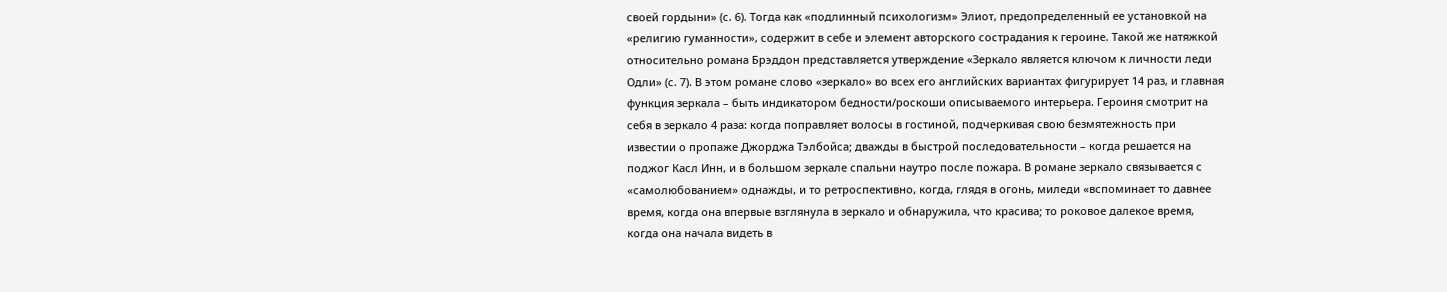своей гордыни» (с. 6). Тогда как «подлинный психологизм» Элиот, предопределенный ее установкой на «религию гуманности», содержит в себе и элемент авторского сострадания к героине. Такой же натяжкой относительно романа Брэддон представляется утверждение «Зеркало является ключом к личности леди Одли» (с. 7). В этом романе слово «зеркало» во всех его английских вариантах фигурирует 14 раз, и главная функция зеркала – быть индикатором бедности/роскоши описываемого интерьера. Героиня смотрит на себя в зеркало 4 раза: когда поправляет волосы в гостиной, подчеркивая свою безмятежность при известии о пропаже Джорджа Тэлбойса; дважды в быстрой последовательности – когда решается на поджог Касл Инн, и в большом зеркале спальни наутро после пожара. В романе зеркало связывается с «самолюбованием» однажды, и то ретроспективно, когда, глядя в огонь, миледи «вспоминает то давнее время, когда она впервые взглянула в зеркало и обнаружила, что красива; то роковое далекое время, когда она начала видеть в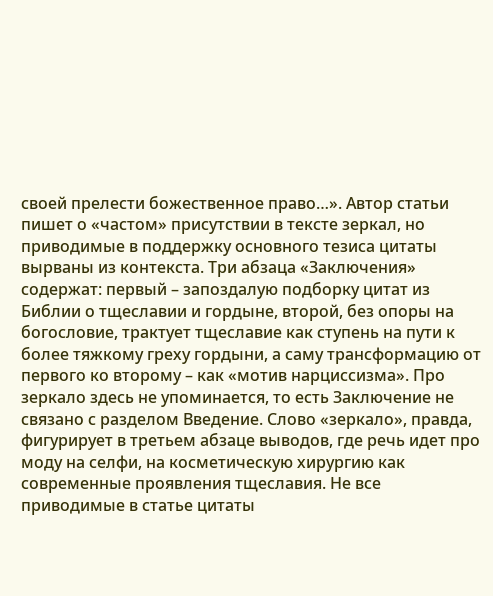своей прелести божественное право…». Автор статьи пишет о «частом» присутствии в тексте зеркал, но приводимые в поддержку основного тезиса цитаты вырваны из контекста. Три абзаца «Заключения» содержат: первый – запоздалую подборку цитат из Библии о тщеславии и гордыне, второй, без опоры на богословие, трактует тщеславие как ступень на пути к более тяжкому греху гордыни, а саму трансформацию от первого ко второму – как «мотив нарциссизма». Про зеркало здесь не упоминается, то есть Заключение не связано с разделом Введение. Слово «зеркало», правда, фигурирует в третьем абзаце выводов, где речь идет про моду на селфи, на косметическую хирургию как современные проявления тщеславия. Не все приводимые в статье цитаты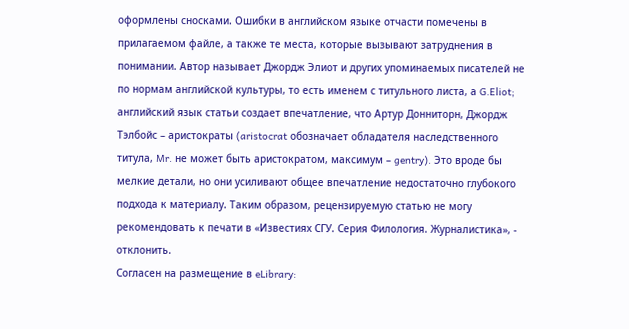оформлены сносками. Ошибки в английском языке отчасти помечены в прилагаемом файле, а также те места, которые вызывают затруднения в понимании. Автор называет Джордж Элиот и других упоминаемых писателей не по нормам английской культуры, то есть именем с титульного листа, а G.Eliot; английский язык статьи создает впечатление, что Артур Донниторн, Джордж Тэлбойс – аристократы (aristocrat обозначает обладателя наследственного титула, Mr. не может быть аристократом, максимум – gentry). Это вроде бы мелкие детали, но они усиливают общее впечатление недостаточно глубокого подхода к материалу. Таким образом, рецензируемую статью не могу рекомендовать к печати в «Известиях СГУ. Серия Филология. Журналистика», - отклонить.
Согласен на размещение в eLibrary: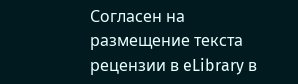Согласен на размещение текста рецензии в eLibrary в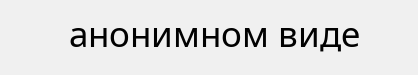анонимном виде